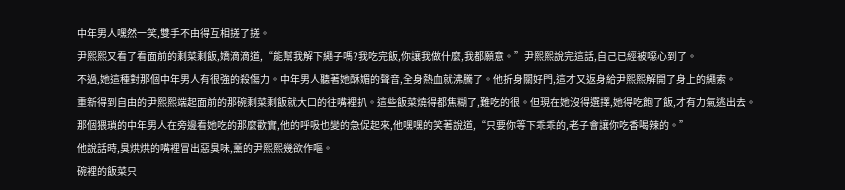中年男人嘿然一笑,雙手不由得互相搓了搓。
尹熙熙又看了看面前的剩菜剩飯,嬌滴滴道,“能幫我解下繩子嗎?我吃完飯,你讓我做什麼,我都願意。”尹熙熙說完這話,自己已經被噁心到了。
不過,她這種對那個中年男人有很強的殺傷力。中年男人聽著她酥媚的聲音,全身熱血就沸騰了。他折身關好門,這才又返身給尹熙熙解開了身上的繩索。
重新得到自由的尹熙熙端起面前的那碗剩菜剩飯就大口的往嘴裡扒。這些飯菜燒得都焦糊了,難吃的很。但現在她沒得選擇,她得吃飽了飯,才有力氣逃出去。
那個猥瑣的中年男人在旁邊看她吃的那麼歡實,他的呼吸也變的急促起來,他嘿嘿的笑著說道,“只要你等下乖乖的,老子會讓你吃香喝辣的。”
他說話時,臭烘烘的嘴裡冒出惡臭味,薰的尹熙熙幾欲作嘔。
碗裡的飯菜只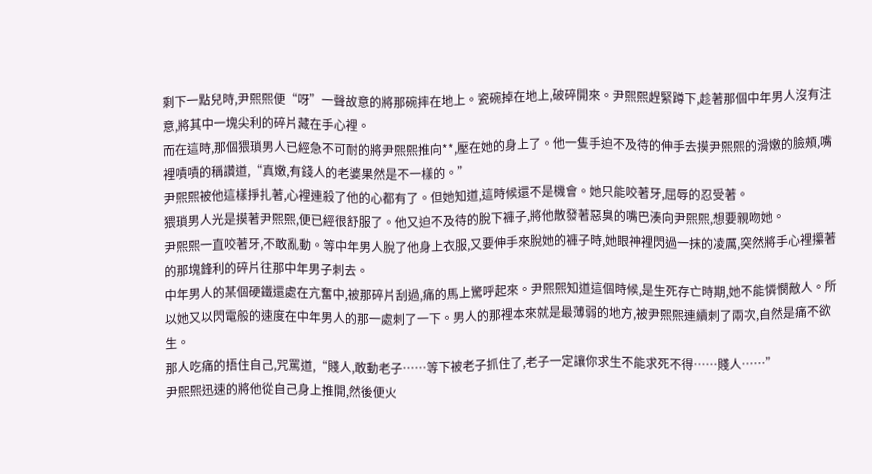剩下一點兒時,尹熙熙便“呀”一聲故意的將那碗摔在地上。瓷碗掉在地上,破碎開來。尹熙熙趕緊蹲下,趁著那個中年男人沒有注意,將其中一塊尖利的碎片藏在手心裡。
而在這時,那個猥瑣男人已經急不可耐的將尹熙熙推向**,壓在她的身上了。他一隻手迫不及待的伸手去摸尹熙熙的滑嫩的臉頰,嘴裡嘖嘖的稱讚道,“真嫩,有錢人的老婆果然是不一樣的。”
尹熙熙被他這樣掙扎著,心裡連殺了他的心都有了。但她知道,這時候還不是機會。她只能咬著牙,屈辱的忍受著。
猥瑣男人光是摸著尹熙熙,便已經很舒服了。他又迫不及待的脫下褲子,將他散發著惡臭的嘴巴湊向尹熙熙,想要親吻她。
尹熙熙一直咬著牙,不敢亂動。等中年男人脫了他身上衣服,又要伸手來脫她的褲子時,她眼神裡閃過一抹的凌厲,突然將手心裡攥著的那塊鋒利的碎片往那中年男子刺去。
中年男人的某個硬鐵還處在亢奮中,被那碎片刮過,痛的馬上驚呼起來。尹熙熙知道這個時候,是生死存亡時期,她不能憐憫敵人。所以她又以閃電般的速度在中年男人的那一處刺了一下。男人的那裡本來就是最薄弱的地方,被尹熙熙連續刺了兩次,自然是痛不欲生。
那人吃痛的捂住自己,咒罵道,“賤人,敢動老子……等下被老子抓住了,老子一定讓你求生不能求死不得……賤人……”
尹熙熙迅速的將他從自己身上推開,然後便火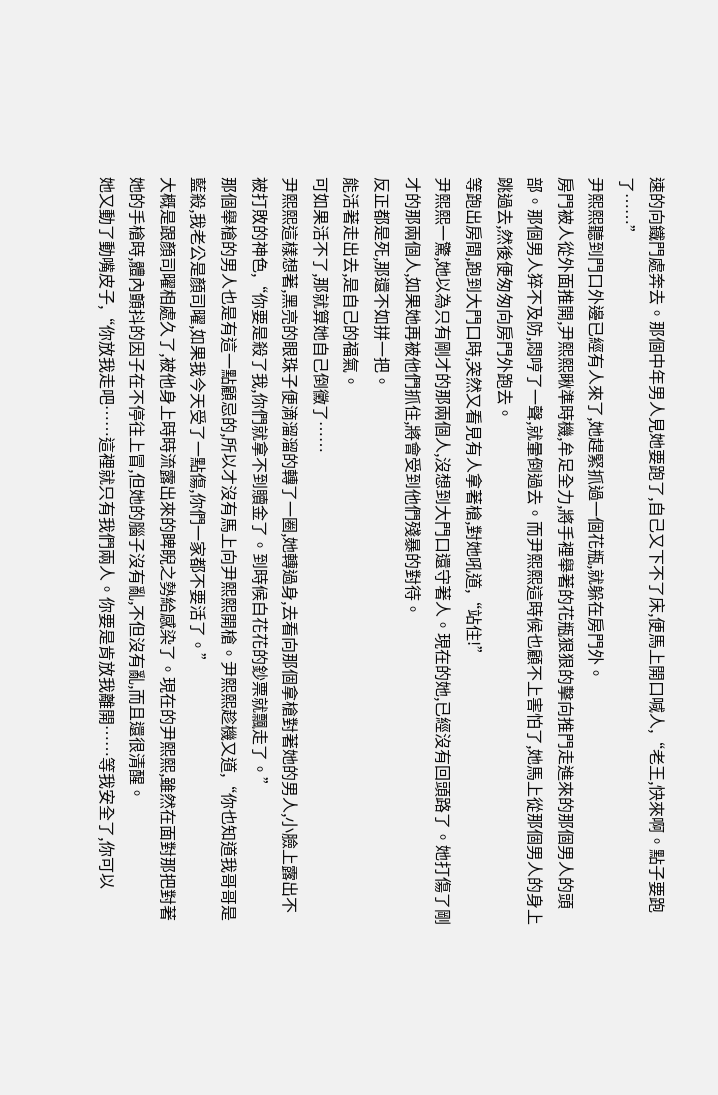速的向鐵門處奔去。那個中年男人見她要跑了,自己又下不了床,便馬上開口喊人,“老王,快來啊。點子要跑了……”
尹熙熙聽到門口外邊已經有人來了,她趕緊抓過一個花瓶,就躲在房門外。
房門被人從外面推開,尹熙熙瞅準時機,牟足全力,將手裡舉著的花瓶狠狠的擊向推門走進來的那個男人的頭部。那個男人猝不及防,悶哼了一聲,就暈倒過去。而尹熙熙這時候也顧不上害怕了,她馬上從那個男人的身上跳過去,然後便匆匆向房門外跑去。
等跑出房間,跑到大門口時,突然又看見有人拿著槍,對她吼道,“站住!”
尹熙熙一驚,她以為只有剛才的那兩個人,沒想到大門口還守著人。現在的她,已經沒有回頭路了。她打傷了剛才的那兩個人,如果她再被他們抓住,將會受到他們殘暴的對待。
反正都是死,那還不如拼一把。
能活著走出去,是自己的福氣。
可如果活不了,那就算她自己倒黴了……
尹熙熙這樣想著,黑亮的眼珠子便滴溜溜的轉了一圈,她轉過身,去看向那個拿槍對著她的男人,小臉上露出不被打敗的神色,“你要是殺了我,你們就拿不到贖金了。到時候白花花的鈔票就飄走了。”
那個舉槍的男人也是有這一點顧忌的,所以才沒有馬上向尹熙熙開槍。尹熙熙趁機又道,“你也知道我哥哥是藍殺,我老公是顏司曜,如果我今天受了一點傷,你們一家都不要活了。”
大概是跟顏司曜相處久了,被他身上時時流露出來的睥睨之勢給感染了。現在的尹熙熙,雖然在面對那把對著她的手槍時,體內顫抖的因子在不停往上冒,但她的腦子沒有亂,不但沒有亂,而且還很清醒。
她又動了動嘴皮子,“你放我走吧……這裡就只有我們兩人。你要是肯放我離開……等我安全了,你可以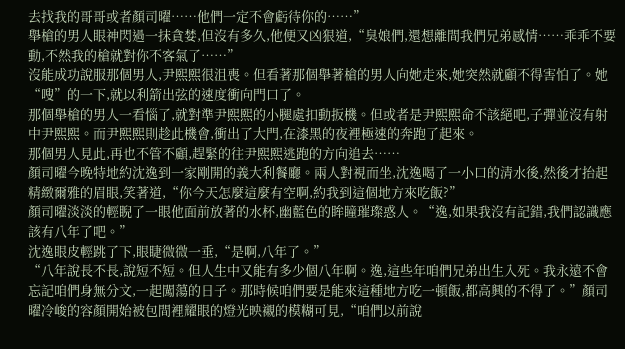去找我的哥哥或者顏司曜……他們一定不會虧待你的……”
舉槍的男人眼神閃過一抹貪婪,但沒有多久,他便又凶狠道,“臭娘們,還想離間我們兄弟感情……乖乖不要動,不然我的槍就對你不客氣了……”
沒能成功說服那個男人,尹熙熙很沮喪。但看著那個舉著槍的男人向她走來,她突然就顧不得害怕了。她“嗖”的一下,就以利箭出弦的速度衝向門口了。
那個舉槍的男人一看惱了,就對準尹熙熙的小腿處扣動扳機。但或者是尹熙熙命不該絕吧,子彈並沒有射中尹熙熙。而尹熙熙則趁此機會,衝出了大門,在漆黑的夜裡極速的奔跑了起來。
那個男人見此,再也不管不顧,趕緊的往尹熙熙逃跑的方向追去……
顏司曜今晚特地約沈逸到一家剛開的義大利餐廳。兩人對視而坐,沈逸喝了一小口的清水後,然後才抬起精緻爾雅的眉眼,笑著道,“你今天怎麼這麼有空啊,約我到這個地方來吃飯?”
顏司曜淡淡的輕睨了一眼他面前放著的水杯,幽藍色的眸瞳璀璨惑人。“逸,如果我沒有記錯,我們認識應該有八年了吧。”
沈逸眼皮輕跳了下,眼睫微微一垂,“是啊,八年了。”
“八年說長不長,說短不短。但人生中又能有多少個八年啊。逸,這些年咱們兄弟出生入死。我永遠不會忘記咱們身無分文,一起闖蕩的日子。那時候咱們要是能來這種地方吃一頓飯,都高興的不得了。”顏司曜冷峻的容顏開始被包間裡耀眼的燈光映襯的模糊可見,“咱們以前說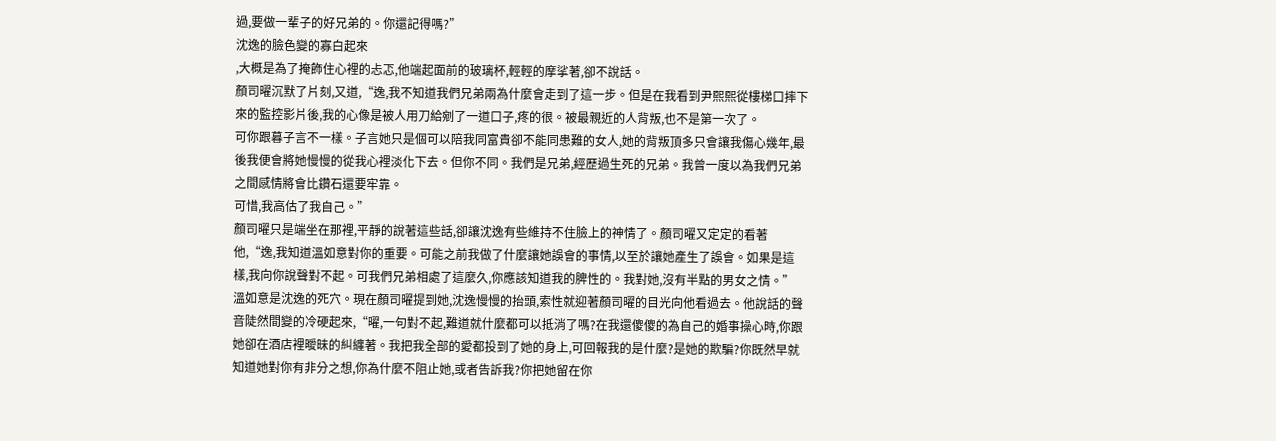過,要做一輩子的好兄弟的。你還記得嗎?”
沈逸的臉色變的寡白起來
,大概是為了掩飾住心裡的忐忑,他端起面前的玻璃杯,輕輕的摩挲著,卻不說話。
顏司曜沉默了片刻,又道,“逸,我不知道我們兄弟兩為什麼會走到了這一步。但是在我看到尹熙熙從樓梯口摔下來的監控影片後,我的心像是被人用刀給剜了一道口子,疼的很。被最親近的人背叛,也不是第一次了。
可你跟暮子言不一樣。子言她只是個可以陪我同富貴卻不能同患難的女人,她的背叛頂多只會讓我傷心幾年,最後我便會將她慢慢的從我心裡淡化下去。但你不同。我們是兄弟,經歷過生死的兄弟。我曾一度以為我們兄弟之間感情將會比鑽石還要牢靠。
可惜,我高估了我自己。”
顏司曜只是端坐在那裡,平靜的說著這些話,卻讓沈逸有些維持不住臉上的神情了。顏司曜又定定的看著他,“逸,我知道溫如意對你的重要。可能之前我做了什麼讓她誤會的事情,以至於讓她產生了誤會。如果是這樣,我向你說聲對不起。可我們兄弟相處了這麼久,你應該知道我的脾性的。我對她,沒有半點的男女之情。”
溫如意是沈逸的死穴。現在顏司曜提到她,沈逸慢慢的抬頭,索性就迎著顏司曜的目光向他看過去。他說話的聲音陡然間變的冷硬起來,“曜,一句對不起,難道就什麼都可以抵消了嗎?在我還傻傻的為自己的婚事操心時,你跟她卻在酒店裡曖昧的糾纏著。我把我全部的愛都投到了她的身上,可回報我的是什麼?是她的欺騙?你既然早就知道她對你有非分之想,你為什麼不阻止她,或者告訴我?你把她留在你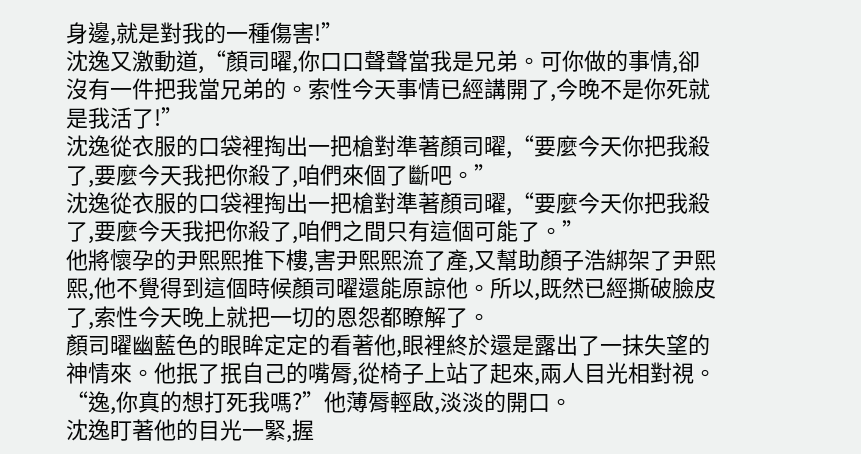身邊,就是對我的一種傷害!”
沈逸又激動道,“顏司曜,你口口聲聲當我是兄弟。可你做的事情,卻沒有一件把我當兄弟的。索性今天事情已經講開了,今晚不是你死就是我活了!”
沈逸從衣服的口袋裡掏出一把槍對準著顏司曜,“要麼今天你把我殺了,要麼今天我把你殺了,咱們來個了斷吧。”
沈逸從衣服的口袋裡掏出一把槍對準著顏司曜,“要麼今天你把我殺了,要麼今天我把你殺了,咱們之間只有這個可能了。”
他將懷孕的尹熙熙推下樓,害尹熙熙流了產,又幫助顏子浩綁架了尹熙熙,他不覺得到這個時候顏司曜還能原諒他。所以,既然已經撕破臉皮了,索性今天晚上就把一切的恩怨都瞭解了。
顏司曜幽藍色的眼眸定定的看著他,眼裡終於還是露出了一抹失望的神情來。他抿了抿自己的嘴脣,從椅子上站了起來,兩人目光相對視。
“逸,你真的想打死我嗎?”他薄脣輕啟,淡淡的開口。
沈逸盯著他的目光一緊,握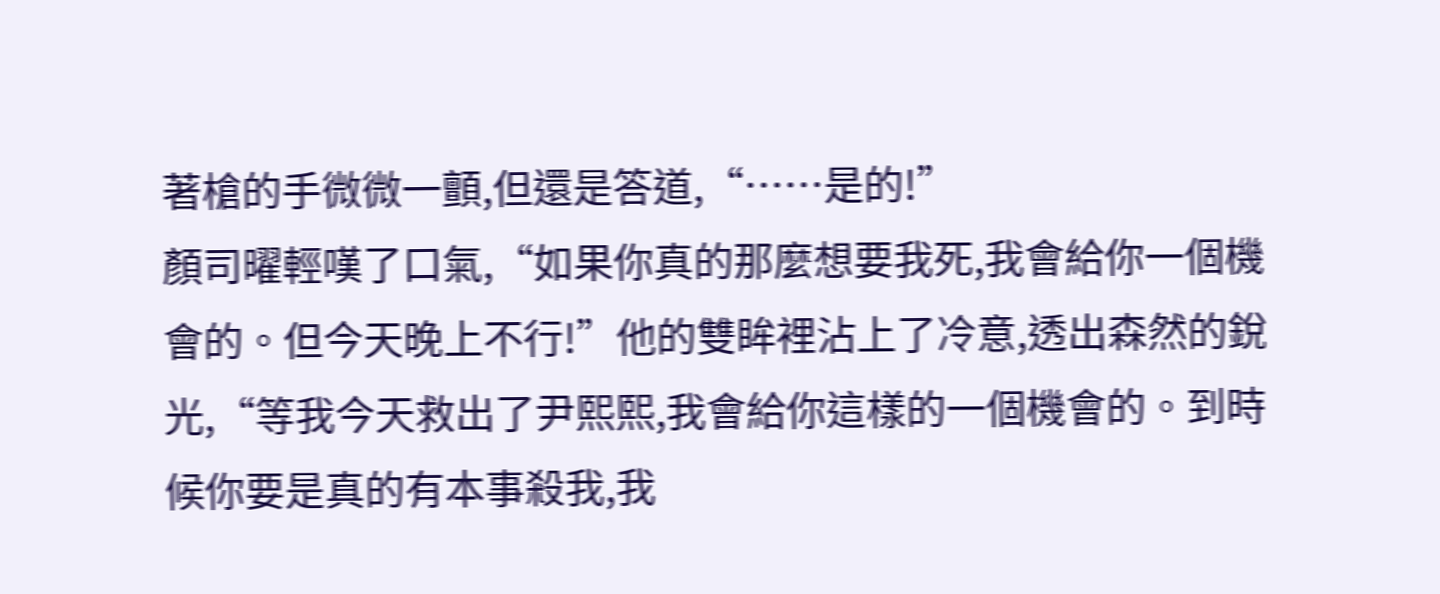著槍的手微微一顫,但還是答道,“……是的!”
顏司曜輕嘆了口氣,“如果你真的那麼想要我死,我會給你一個機會的。但今天晚上不行!”他的雙眸裡沾上了冷意,透出森然的銳光,“等我今天救出了尹熙熙,我會給你這樣的一個機會的。到時候你要是真的有本事殺我,我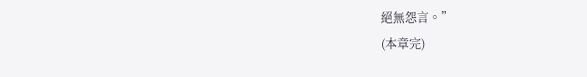絕無怨言。”
(本章完)